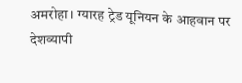अमरोहा। ग्यारह ट्रेड यूनियन के आहवान पर देशव्यापी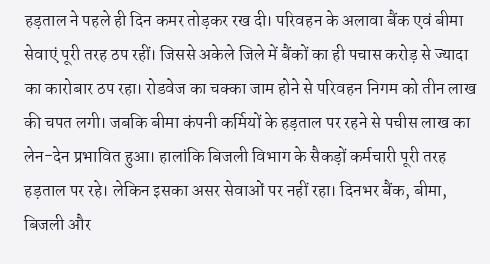हड़ताल ने पहले ही दिन कमर तोड़कर रख दी। परिवहन के अलावा बैंक एवं बीमा सेवाएं पूरी तरह ठप रहीं। जिससे अकेले जिले में बैंकों का ही पचास करोड़ से ज्यादा का कारोबार ठप रहा। रोडवेज का चक्का जाम होने से परिवहन निगम को तीन लाख की चपत लगी। जबकि बीमा कंपनी कर्मियों के हड़ताल पर रहने से पचीस लाख का लेन-देन प्रभावित हुआ। हालांकि बिजली विभाग के सैकड़ों कर्मचारी पूरी तरह हड़ताल पर रहे। लेकिन इसका असर सेवाओं पर नहीं रहा। दिनभर बैंक, बीमा, बिजली और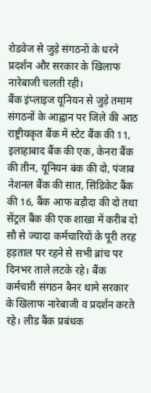रोडवेज से जुड़े संगठनों के धरने प्रदर्शन और सरकार के खिलाफ नारेबाजी चलती रही।
बैंक इंप्लाइज यूनियन से जुड़े तमाम संगठनों के आह्वान पर जिले की आठ राष्ट्रीयकृत बैंक में स्टेट बैंक की 11, इलाहाबाद बैंक की एक, केनरा बैंक की तीन, यूनियन बंक की दो, पंजाब नेशनल बैंक की सात, सिंडिकेट बैंक की 16, बैंक आफ बड़ौदा की दो तथा सेंट्रल बैंक की एक शाखा में करीब दो सौ से ज्यादा कर्मचारियों के पूरी तरह हड़ताल पर रहने से सभी ब्रांच पर दिनभर ताले लटके रहे। बैंक कर्मचारी संगठन बैनर थामे सरकार के खिलाफ नारेबाजी व प्रदर्शन करते रहे। लीड बैंक प्रबंधक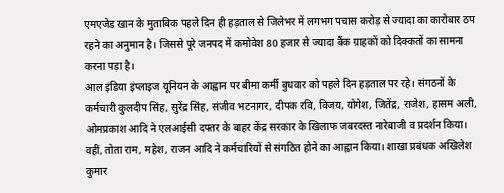एमएजेड खान के मुताबिक पहले दिन ही हड़ताल से जिलेभर में लगभग पचास करोड़ से ज्यादा का कारोबार ठप रहने का अनुमान है। जिससे पूरे जनपद में कमोवेश 80 हजार से ज्यादा बैंक ग्राहकों को दिक्कतों का सामना करना पड़ा है।
आल इंडिया इंप्लाइज यूनियन के आह्वान पर बीमा कर्मी बुधवार को पहले दिन हड़ताल पर रहे। संगठनों के कर्मचारी कुलदीप सिंह, सुरेंद्र सिंह, संजीव भटनागर, दीपक रवि, विजय, योगेश, जितेंद्र, राजेश, हासम अली, ओमप्रकाश आदि ने एलआईसी दफ्तर के बाहर केंद्र सरकार के खिलाफ जबरदस्त नारेबाजी व प्रदर्शन किया। वहीं, तोता राम, महेश, राजन आदि ने कर्मचारियों से संगठित होने का आह्वान किया। शाखा प्रबंधक अखिलेश कुमार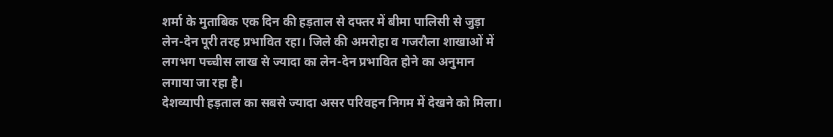शर्मा के मुताबिक एक दिन की हड़ताल से दफ्तर में बीमा पालिसी से जुड़ा लेन-देन पूरी तरह प्रभावित रहा। जिले की अमरोहा व गजरौला शाखाओं में लगभग पच्चीस लाख से ज्यादा का लेन-देन प्रभावित होने का अनुमान लगाया जा रहा है।
देशव्यापी हड़ताल का सबसे ज्यादा असर परिवहन निगम में देखने को मिला।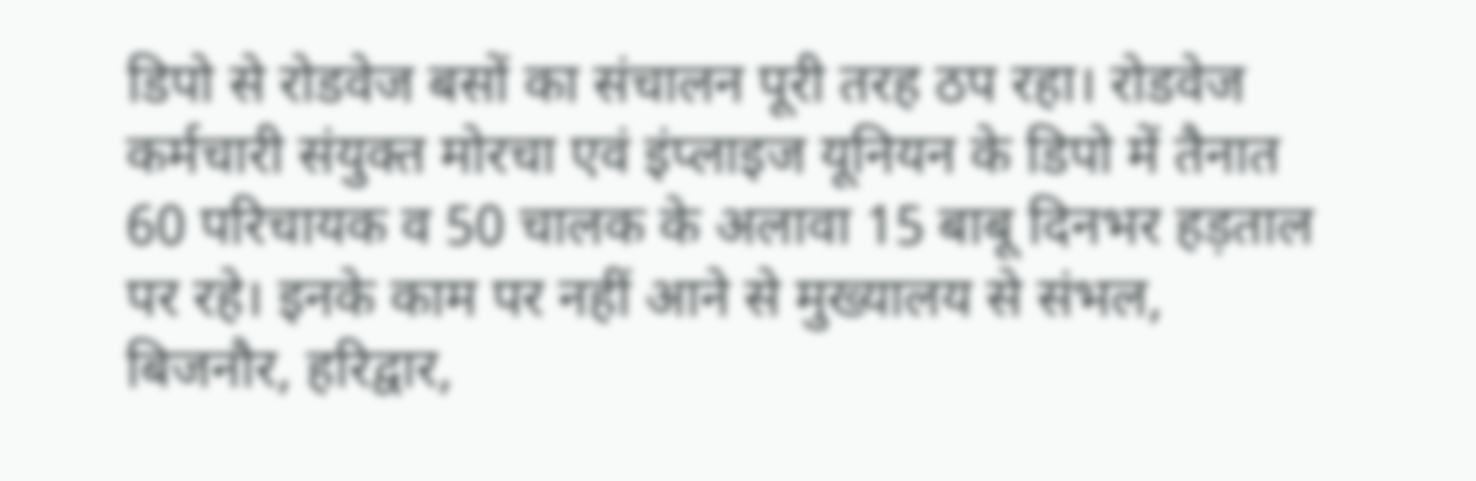डिपो से रोडवेज बसों का संचालन पूरी तरह ठप रहा। रोडवेज कर्मचारी संयुक्त मोरचा एवं इंप्लाइज यूनियन के डिपो में तैनात 60 परिचायक व 50 चालक के अलावा 15 बाबू दिनभर हड़ताल पर रहे। इनके काम पर नहीं आने से मुख्यालय से संभल, बिजनौर, हरिद्वार,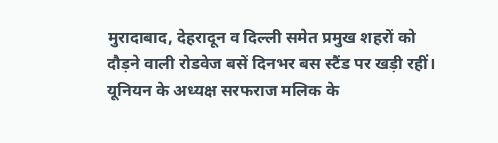मुरादाबाद, देहरादून व दिल्ली समेत प्रमुख शहरों को दौड़ने वाली रोडवेज बसें दिनभर बस स्टैंड पर खड़ी रहीं। यूनियन के अध्यक्ष सरफराज मलिक के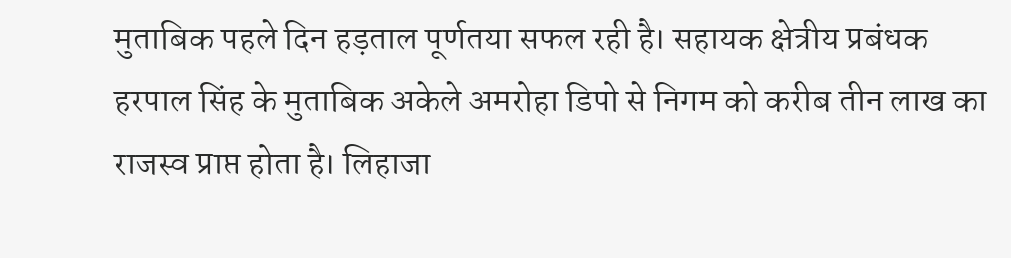मुताबिक पहले दिन हड़ताल पूर्णतया सफल रही है। सहायक क्षेत्रीय प्रबंधक हरपाल सिंह के मुताबिक अकेले अमरोहा डिपो से निगम को करीब तीन लाख का राजस्व प्राप्त होता है। लिहाजा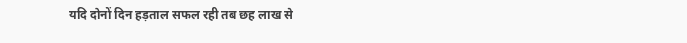यदि दोनों दिन हड़ताल सफल रही तब छह लाख से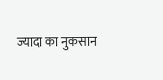ज्यादा का नुकसान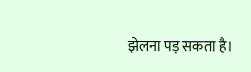झेलना पड़ सकता है।